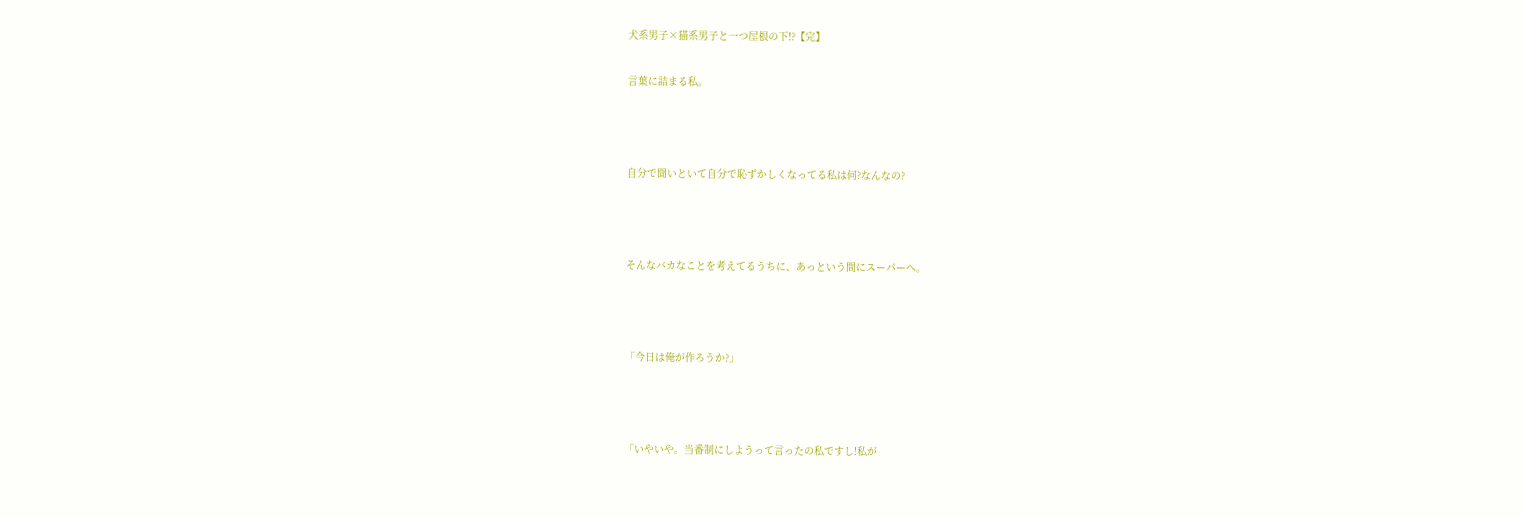犬系男子×猫系男子と一つ屋根の下!?【完】

言葉に詰まる私。



自分で聞いといて自分で恥ずかしくなってる私は何?なんなの?



そんなバカなことを考えてるうちに、あっという間にスーパーへ。



「今日は俺が作ろうか?」



「いやいや。当番制にしようって言ったの私ですし!私が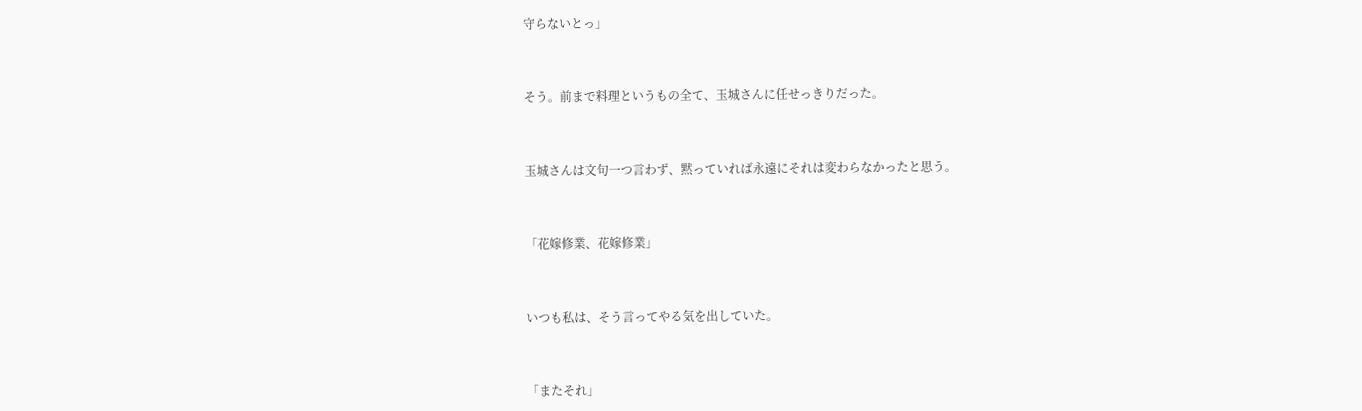守らないとっ」



そう。前まで料理というもの全て、玉城さんに任せっきりだった。



玉城さんは文句一つ言わず、黙っていれば永遠にそれは変わらなかったと思う。



「花嫁修業、花嫁修業」



いつも私は、そう言ってやる気を出していた。



「またそれ」